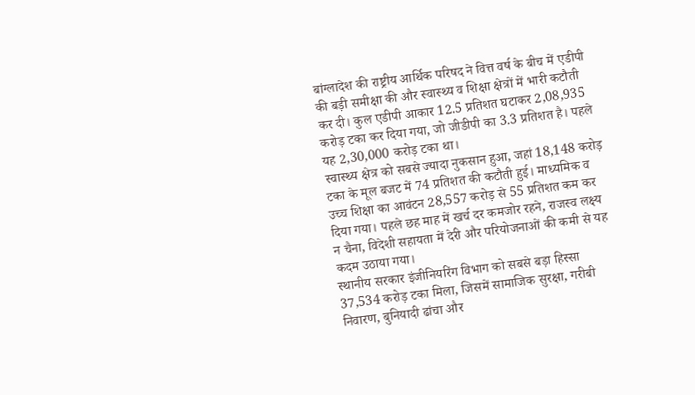बांग्लादेश की राष्ट्रीय आर्थिक परिषद ने वित्त वर्ष के बीच में एडीपी की बड़ी समीक्षा की और स्वास्थ्य व शिक्षा क्षेत्रों में भारी कटौती कर दी। कुल एडीपी आकार 12.5 प्रतिशत घटाकर 2,08,935 करोड़ टका कर दिया गया, जो जीडीपी का 3.3 प्रतिशत है। पहले यह 2,30,000 करोड़ टका था।
स्वास्थ्य क्षेत्र को सबसे ज्यादा नुकसान हुआ, जहां 18,148 करोड़ टका के मूल बजट में 74 प्रतिशत की कटौती हुई। माध्यमिक व उच्च शिक्षा का आवंटन 28,557 करोड़ से 55 प्रतिशत कम कर दिया गया। पहले छह माह में खर्च दर कमजोर रहने, राजस्व लक्ष्य न चैना, विदेशी सहायता में देरी और परियोजनाओं की कमी से यह कदम उठाया गया।
स्थानीय सरकार इंजीनियरिंग विभाग को सबसे बड़ा हिस्सा 37,534 करोड़ टका मिला, जिसमें सामाजिक सुरक्षा, गरीबी निवारण, बुनियादी ढांचा और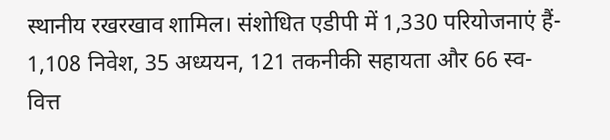स्थानीय रखरखाव शामिल। संशोधित एडीपी में 1,330 परियोजनाएं हैं- 1,108 निवेश, 35 अध्ययन, 121 तकनीकी सहायता और 66 स्व-वित्त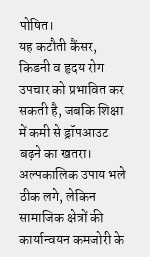पोषित।
यह कटौती कैंसर, किडनी व हृदय रोग उपचार को प्रभावित कर सकती है, जबकि शिक्षा में कमी से ड्रॉपआउट बढ़ने का खतरा। अल्पकालिक उपाय भले ठीक लगे, लेकिन सामाजिक क्षेत्रों की कार्यान्वयन कमजोरी के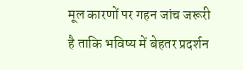मूल कारणों पर गहन जांच जरूरी है ताकि भविष्य में बेहतर प्रदर्शन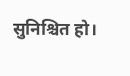सुनिश्चित हो।